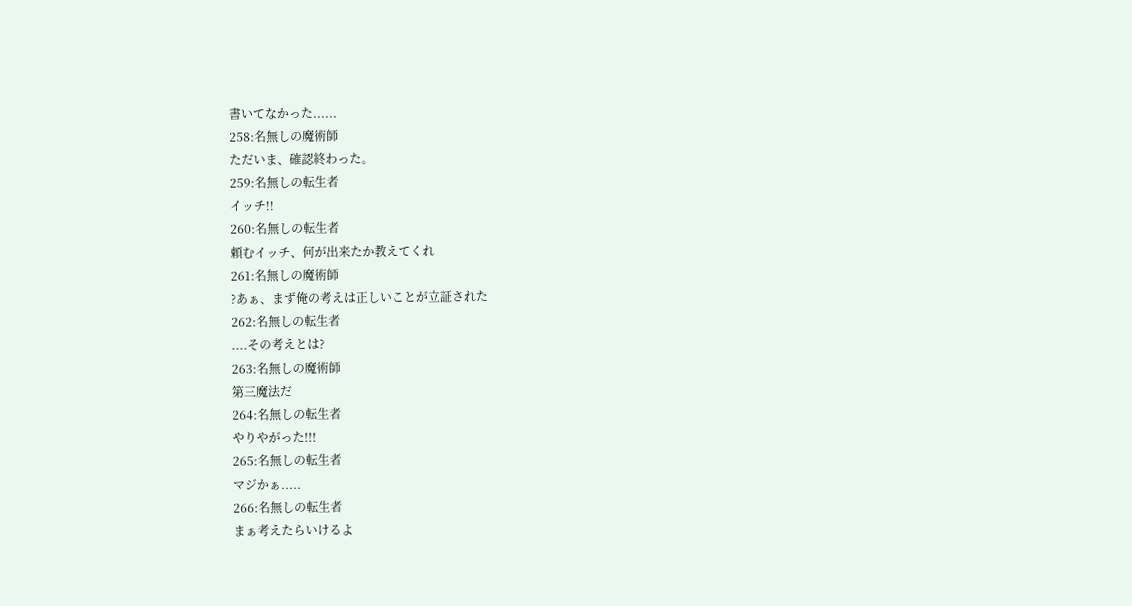書いてなかった......
258:名無しの魔術師
ただいま、確認終わった。
259:名無しの転生者
イッチ!!
260:名無しの転生者
頼むイッチ、何が出来たか教えてくれ
261:名無しの魔術師
?あぁ、まず俺の考えは正しいことが立証された
262:名無しの転生者
....その考えとは?
263:名無しの魔術師
第三魔法だ
264:名無しの転生者
やりやがった!!!
265:名無しの転生者
マジかぁ.....
266:名無しの転生者
まぁ考えたらいけるよ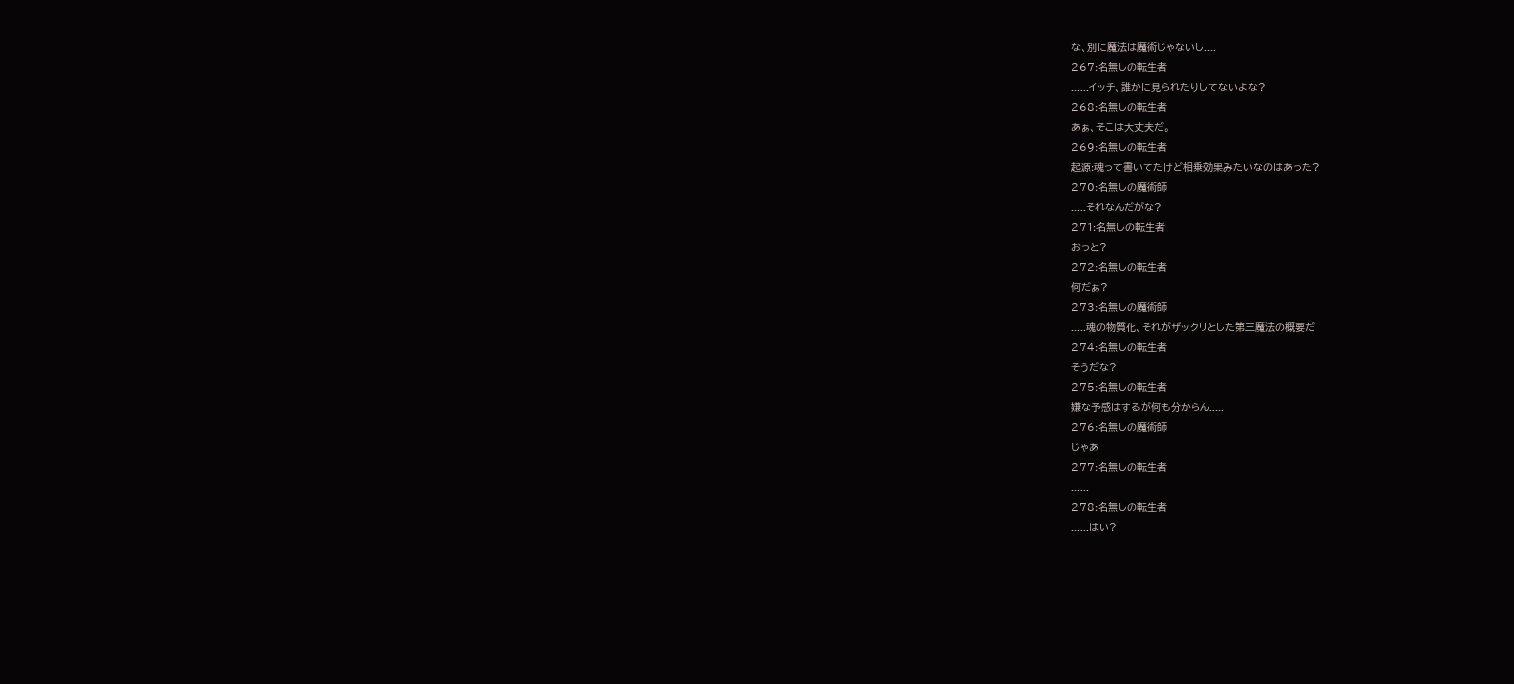な、別に魔法は魔術じゃないし....
267:名無しの転生者
......イッチ、誰かに見られたりしてないよな?
268:名無しの転生者
あぁ、そこは大丈夫だ。
269:名無しの転生者
起源:魂って書いてたけど相乗効果みたいなのはあった?
270:名無しの魔術師
.....それなんだがな?
271:名無しの転生者
おっと?
272:名無しの転生者
何だぁ?
273:名無しの魔術師
.....魂の物質化、それがザックリとした第三魔法の概要だ
274:名無しの転生者
そうだな?
275:名無しの転生者
嫌な予感はするが何も分からん.....
276:名無しの魔術師
じゃあ
277:名無しの転生者
......
278:名無しの転生者
......はい?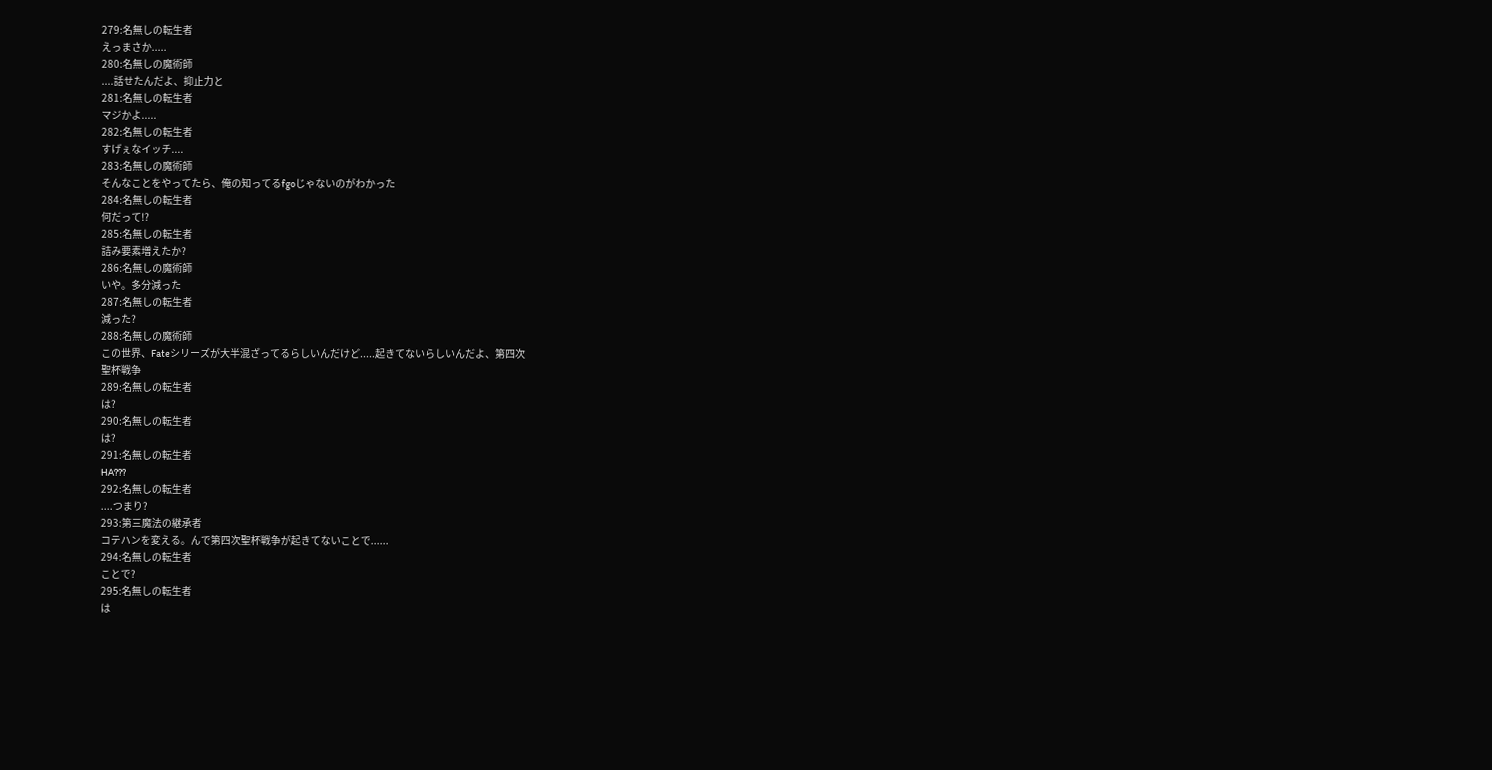279:名無しの転生者
えっまさか.....
280:名無しの魔術師
....話せたんだよ、抑止力と
281:名無しの転生者
マジかよ.....
282:名無しの転生者
すげぇなイッチ....
283:名無しの魔術師
そんなことをやってたら、俺の知ってるfgoじゃないのがわかった
284:名無しの転生者
何だって!?
285:名無しの転生者
詰み要素増えたか?
286:名無しの魔術師
いや。多分減った
287:名無しの転生者
減った?
288:名無しの魔術師
この世界、Fateシリーズが大半混ざってるらしいんだけど.....起きてないらしいんだよ、第四次
聖杯戦争
289:名無しの転生者
は?
290:名無しの転生者
は?
291:名無しの転生者
HA???
292:名無しの転生者
....つまり?
293:第三魔法の継承者
コテハンを変える。んで第四次聖杯戦争が起きてないことで......
294:名無しの転生者
ことで?
295:名無しの転生者
は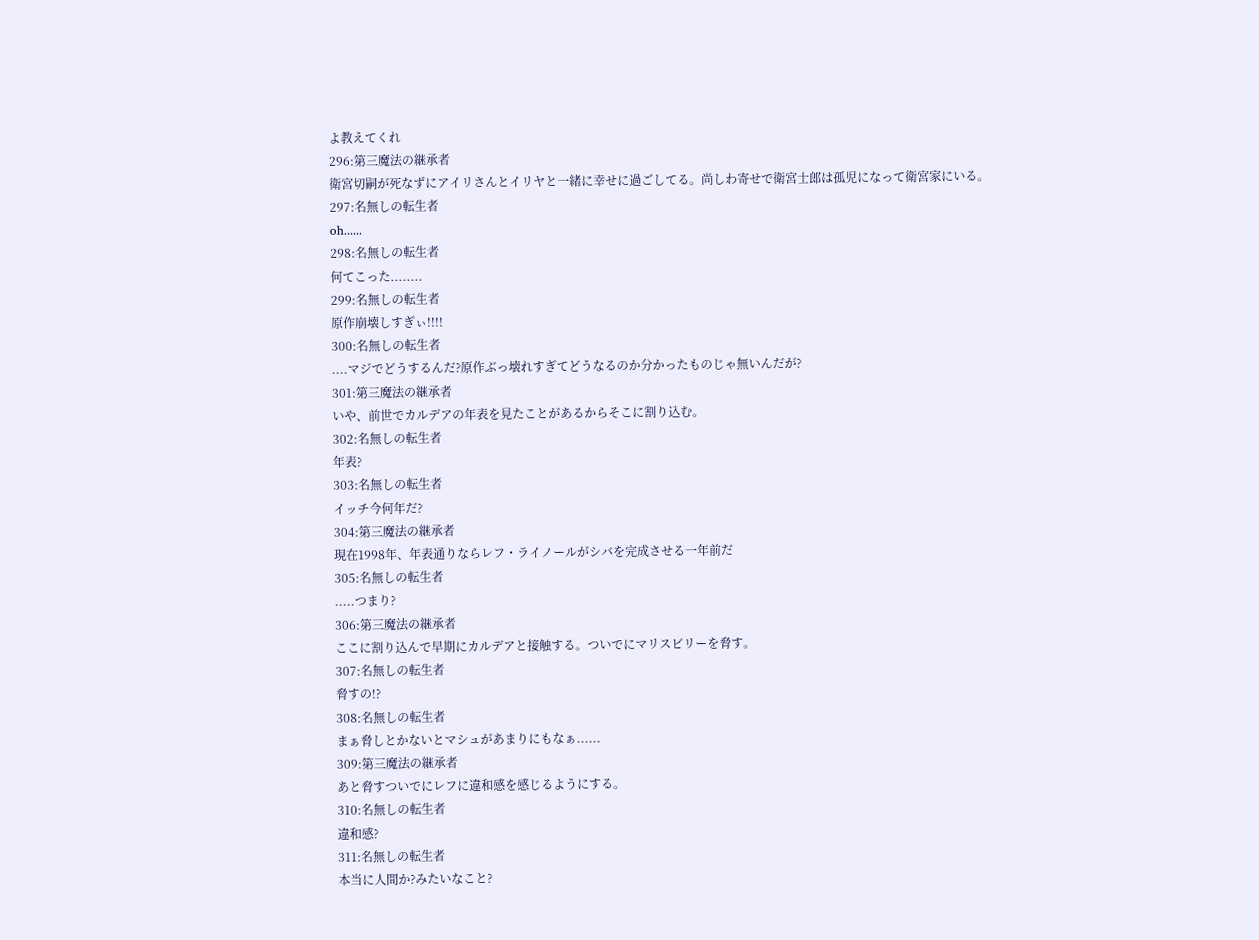よ教えてくれ
296:第三魔法の継承者
衛宮切嗣が死なずにアイリさんとイリヤと一緒に幸せに過ごしてる。尚しわ寄せで衛宮士郎は孤児になって衛宮家にいる。
297:名無しの転生者
oh......
298:名無しの転生者
何てこった........
299:名無しの転生者
原作崩壊しすぎぃ!!!!
300:名無しの転生者
....マジでどうするんだ?原作ぶっ壊れすぎてどうなるのか分かったものじゃ無いんだが?
301:第三魔法の継承者
いや、前世でカルデアの年表を見たことがあるからそこに割り込む。
302:名無しの転生者
年表?
303:名無しの転生者
イッチ今何年だ?
304:第三魔法の継承者
現在1998年、年表通りならレフ・ライノールがシバを完成させる一年前だ
305:名無しの転生者
.....つまり?
306:第三魔法の継承者
ここに割り込んで早期にカルデアと接触する。ついでにマリスビリーを脅す。
307:名無しの転生者
脅すの!?
308:名無しの転生者
まぁ脅しとかないとマシュがあまりにもなぁ......
309:第三魔法の継承者
あと脅すついでにレフに違和感を感じるようにする。
310:名無しの転生者
違和感?
311:名無しの転生者
本当に人間か?みたいなこと?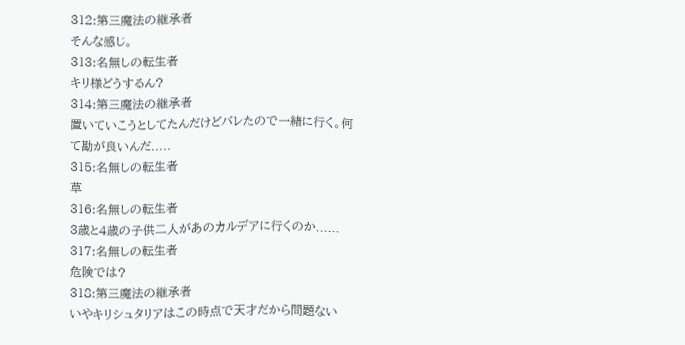312:第三魔法の継承者
そんな感じ。
313:名無しの転生者
キリ様どうするん?
314:第三魔法の継承者
置いていこうとしてたんだけどバレたので一緒に行く。何て勘が良いんだ.....
315:名無しの転生者
草
316:名無しの転生者
3歳と4歳の子供二人があのカルデアに行くのか......
317:名無しの転生者
危険では?
318:第三魔法の継承者
いやキリシュタリアはこの時点で天才だから問題ない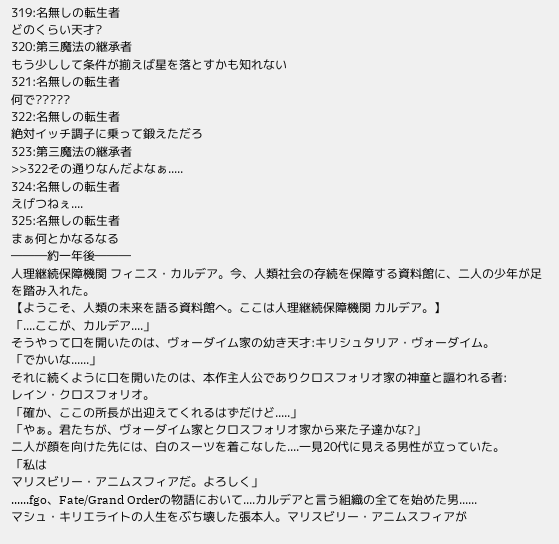319:名無しの転生者
どのくらい天才?
320:第三魔法の継承者
もう少しして条件が揃えば星を落とすかも知れない
321:名無しの転生者
何で?????
322:名無しの転生者
絶対イッチ調子に乗って鍛えただろ
323:第三魔法の継承者
>>322その通りなんだよなぁ.....
324:名無しの転生者
えげつねぇ....
325:名無しの転生者
まぁ何とかなるなる
―――約一年後―――
人理継続保障機関 フィニス・カルデア。今、人類社会の存続を保障する資料館に、二人の少年が足を踏み入れた。
【ようこそ、人類の未来を語る資料館へ。ここは人理継続保障機関 カルデア。】
「....ここが、カルデア....」
そうやって口を開いたのは、ヴォーダイム家の幼き天才:キリシュタリア・ヴォーダイム。
「でかいな......」
それに続くように口を開いたのは、本作主人公でありクロスフォリオ家の神童と謳われる者:
レイン・クロスフォリオ。
「確か、ここの所長が出迎えてくれるはずだけど.....」
「やぁ。君たちが、ヴォーダイム家とクロスフォリオ家から来た子達かな?」
二人が顔を向けた先には、白のスーツを着こなした....一見20代に見える男性が立っていた。
「私は
マリスビリー・アニムスフィアだ。よろしく」
......fgo、Fate/Grand Orderの物語において....カルデアと言う組織の全てを始めた男......
マシュ・キリエライトの人生をぶち壊した張本人。マリスビリー・アニムスフィアが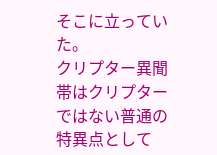そこに立っていた。
クリプター異聞帯はクリプターではない普通の特異点として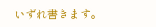いずれ書きます。